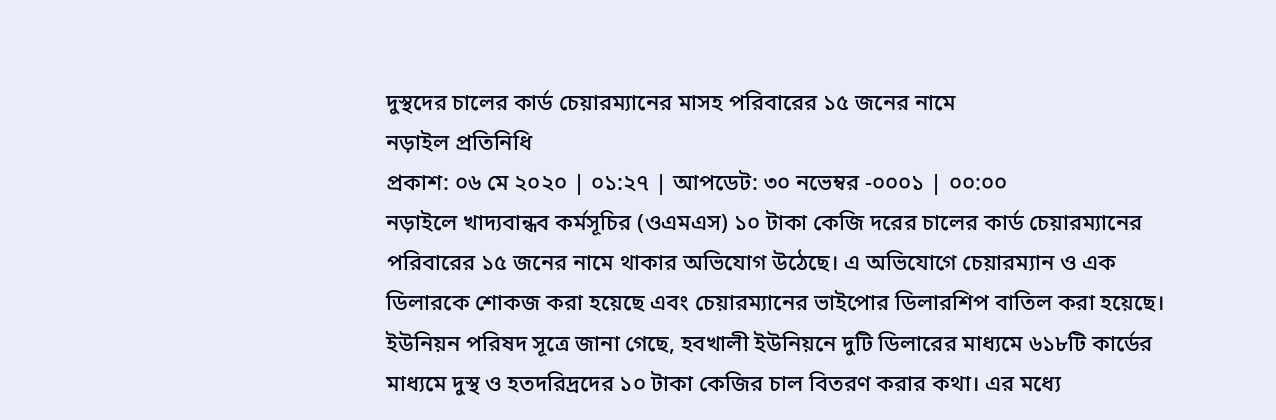দুস্থদের চালের কার্ড চেয়ারম্যানের মাসহ পরিবারের ১৫ জনের নামে
নড়াইল প্রতিনিধি
প্রকাশ: ০৬ মে ২০২০ | ০১:২৭ | আপডেট: ৩০ নভেম্বর -০০০১ | ০০:০০
নড়াইলে খাদ্যবান্ধব কর্মসূচির (ওএমএস) ১০ টাকা কেজি দরের চালের কার্ড চেয়ারম্যানের পরিবারের ১৫ জনের নামে থাকার অভিযোগ উঠেছে। এ অভিযোগে চেয়ারম্যান ও এক ডিলারকে শোকজ করা হয়েছে এবং চেয়ারম্যানের ভাইপোর ডিলারশিপ বাতিল করা হয়েছে।
ইউনিয়ন পরিষদ সূত্রে জানা গেছে, হবখালী ইউনিয়নে দুটি ডিলারের মাধ্যমে ৬১৮টি কার্ডের মাধ্যমে দুস্থ ও হতদরিদ্রদের ১০ টাকা কেজির চাল বিতরণ করার কথা। এর মধ্যে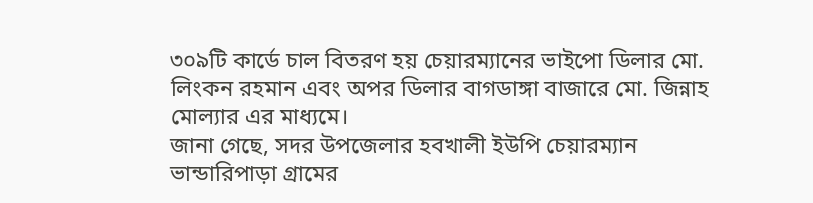৩০৯টি কার্ডে চাল বিতরণ হয় চেয়ারম্যানের ভাইপো ডিলার মো. লিংকন রহমান এবং অপর ডিলার বাগডাঙ্গা বাজারে মো. জিন্নাহ মোল্যার এর মাধ্যমে।
জানা গেছে, সদর উপজেলার হবখালী ইউপি চেয়ারম্যান ভান্ডারিপাড়া গ্রামের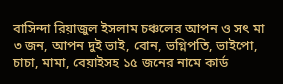বাসিন্দা রিয়াজুল ইসলাম চঞ্চলের আপন ও সৎ মা ৩ জন, আপন দুই ভাই, বোন, ভগ্নিপতি, ভাইপো, চাচা, মামা, বেয়াইসহ ১৫ জনের নামে কার্ড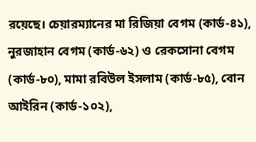রয়েছে। চেয়ারম্যানের মা রিজিয়া বেগম (কার্ড-৪১), নুরজাহান বেগম (কার্ড-৬২) ও রেকসোনা বেগম (কার্ড-৮০), মামা রবিউল ইসলাম (কার্ড-৮৫), বোন আইরিন (কার্ড-১০২),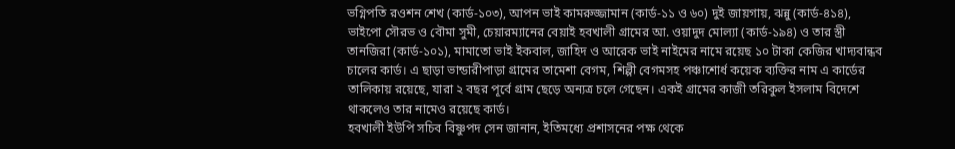ভগ্নিপতি রওশন শেখ (কার্ড-১০৩), আপন ভাই কামরুজ্জামান (কার্ড-১১ ও ৬০) দুই জায়গায়, ঝন্নু (কার্ড-৪১৪), ভাইপো সৌরভ ও বৌমা সুমী, চেয়ারম্যানের বেয়াই হবখালী গ্রামের আ. ওয়াদুদ মোল্যা (কার্ড-১৯৪) ও তার স্ত্রী তানজিরা (কার্ড-১০১), মামাতো ভাই ইকবাল, জাহিদ ও আরেক ভাই নাইমের নামে রয়েছ ১০ টাকা কেজির খাদ্যবান্ধব চালের কার্ড। এ ছাড়া ভান্ডারীপাড়া গ্রামের তামেশা বেগম, শিল্পী বেগমসহ পঞ্চাশোর্ধ কয়েক ব্যক্তির নাম এ কার্ডের তালিকায় রয়েছে, যারা ২ বছর পূর্বে গ্রাম ছেড়ে অন্যত্র চলে গেছেন। একই গ্রামের কাজী তরিকুল ইসলাম বিদেশে থাকলেও তার নামেও রয়েছে কার্ড।
হবখালী ইউপি সচিব বিষ্ণুপদ সেন জানান, ইতিমধ্যে প্রশাসনের পক্ষ থেকে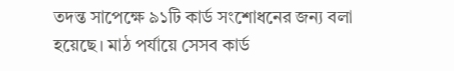তদন্ত সাপেক্ষে ৯১টি কার্ড সংশোধনের জন্য বলা হয়েছে। মাঠ পর্যায়ে সেসব কার্ড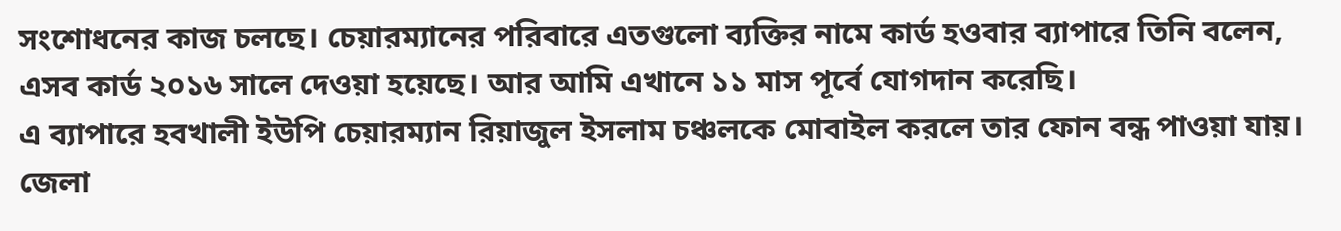সংশোধনের কাজ চলছে। চেয়ারম্যানের পরিবারে এতগুলো ব্যক্তির নামে কার্ড হওবার ব্যাপারে তিনি বলেন, এসব কার্ড ২০১৬ সালে দেওয়া হয়েছে। আর আমি এখানে ১১ মাস পূর্বে যোগদান করেছি।
এ ব্যাপারে হবখালী ইউপি চেয়ারম্যান রিয়াজুল ইসলাম চঞ্চলকে মোবাইল করলে তার ফোন বন্ধ পাওয়া যায়।
জেলা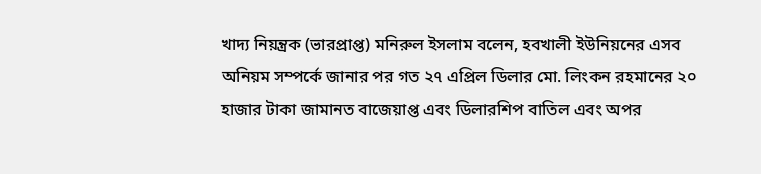খাদ্য নিয়ন্ত্রক (ভারপ্রাপ্ত) মনিরুল ইসলাম বলেন, হবখালী ইউনিয়নের এসব অনিয়ম সম্পর্কে জানার পর গত ২৭ এপ্রিল ডিলার মো. লিংকন রহমানের ২০ হাজার টাকা জামানত বাজেয়াপ্ত এবং ডিলারশিপ বাতিল এবং অপর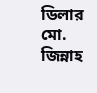ডিলার মো. জিন্নাহ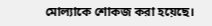মোল্যাকে শোকজ করা হয়েছে।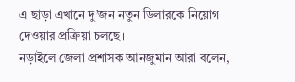এ ছাড়া এখানে দু’জন নতুন ডিলারকে নিয়োগ দেওয়ার প্রক্রিয়া চলছে।
নড়াইলে জেলা প্রশাসক আনজুমান আরা বলেন,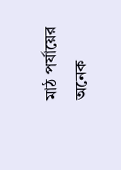মাঠ পর্যায়ের অনেক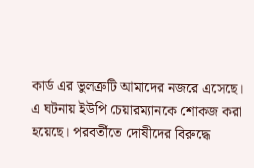কার্ড এর ভুলত্রুটি আমাদের নজরে এসেছে। এ ঘটনায় ইউপি চেয়ারম্যানকে শোকজ করা হয়েছে। পরবর্তীতে দোষীদের বিরুদ্ধে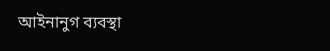আইনানুগ ব্যবস্থা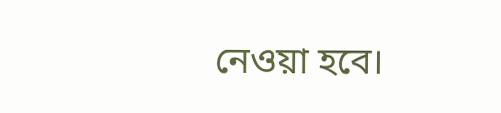নেওয়া হবে।